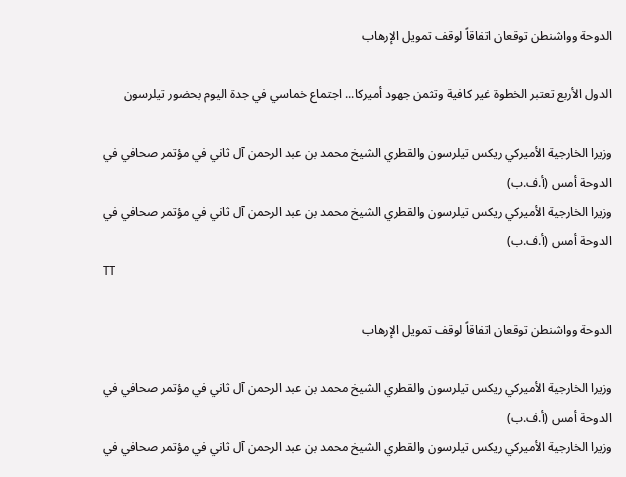الدوحة وواشنطن توقعان اتفاقاً لوقف تمويل الإرهاب

الدول الأربع تعتبر الخطوة غير كافية وتثمن جهود أميركا... اجتماع خماسي في جدة اليوم بحضور تيلرسون

وزيرا الخارجية الأميركي ريكس تيلرسون والقطري الشيخ محمد بن عبد الرحمن آل ثاني في مؤتمر صحافي في الدوحة أمس (أ.ف.ب)
وزيرا الخارجية الأميركي ريكس تيلرسون والقطري الشيخ محمد بن عبد الرحمن آل ثاني في مؤتمر صحافي في الدوحة أمس (أ.ف.ب)
TT

الدوحة وواشنطن توقعان اتفاقاً لوقف تمويل الإرهاب

وزيرا الخارجية الأميركي ريكس تيلرسون والقطري الشيخ محمد بن عبد الرحمن آل ثاني في مؤتمر صحافي في الدوحة أمس (أ.ف.ب)
وزيرا الخارجية الأميركي ريكس تيلرسون والقطري الشيخ محمد بن عبد الرحمن آل ثاني في مؤتمر صحافي في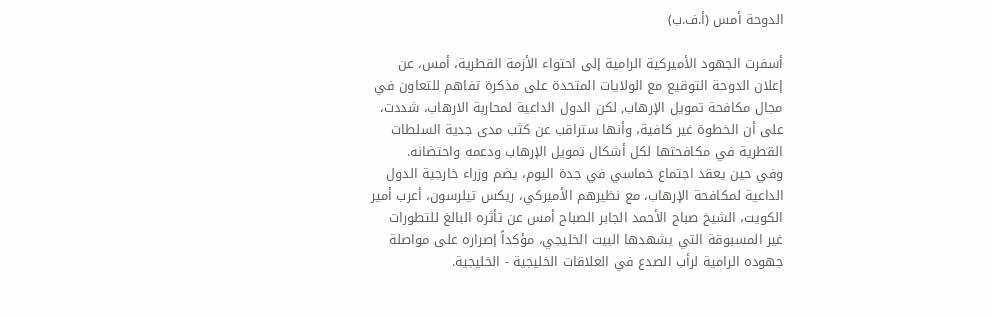الدوحة أمس (أ.ف.ب)

أسفرت الجهود الأميركية الرامية إلى احتواء الأزمة القطرية، أمس، عن إعلان الدوحة التوقيع مع الولايات المتحدة على مذكرة تفاهم للتعاون في مجال مكافحة تمويل الإرهاب, لكن الدول الداعية لمحاربة الارهاب، شددت، على أن الخطوة غير كافية، وأنها ستراقب عن كثب مدى جدية السلطات القطرية في مكافحتها لكل أشكال تمويل الإرهاب ودعمه واحتضانه.
وفي حين يعقد اجتماع خماسي في جدة اليوم، يضم وزراء خارجية الدول الداعية لمكافحة الإرهاب، مع نظيرهم الأميركي، ريكس تيلرسون، أعرب أمير الكويت، الشيخ صباح الأحمد الجابر الصباح أمس عن تأثره البالغ للتطورات غير المسبوقة التي يشهدها البيت الخليجي، مؤكداً إصراره على مواصلة جهوده الرامية لرأب الصدع في العلاقات الخليجية - الخليجية.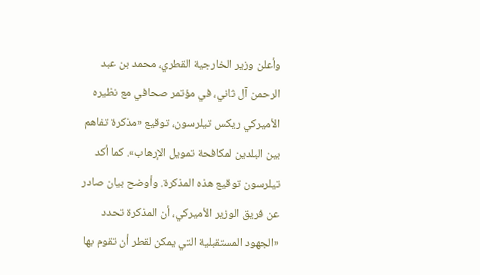وأعلن وزير الخارجية القطري، محمد بن عبد الرحمن آل ثاني، في مؤتمر صحافي مع نظيره الأميركي ريكس تيلرسون، توقيع «مذكرة تفاهم بين البلدين لمكافحة تمويل الإرهاب». كما أكد تيلرسون توقيع هذه المذكرة. وأوضح بيان صادر عن فريق الوزير الأميركي، أن المذكرة تحدد «الجهود المستقبلية التي يمكن لقطر أن تقوم بها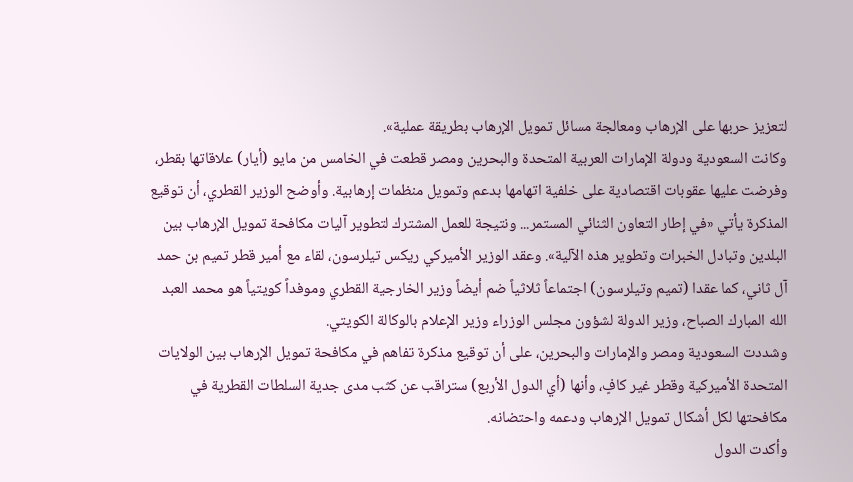لتعزيز حربها على الإرهاب ومعالجة مسائل تمويل الإرهاب بطريقة عملية».
وكانت السعودية ودولة الإمارات العربية المتحدة والبحرين ومصر قطعت في الخامس من مايو (أيار) علاقاتها بقطر، وفرضت عليها عقوبات اقتصادية على خلفية اتهامها بدعم وتمويل منظمات إرهابية. وأوضح الوزير القطري، أن توقيع المذكرة يأتي «في إطار التعاون الثنائي المستمر... ونتيجة للعمل المشترك لتطوير آليات مكافحة تمويل الإرهاب بين البلدين وتبادل الخبرات وتطوير هذه الآلية». وعقد الوزير الأميركي ريكس تيلرسون، لقاء مع أمير قطر تميم بن حمد آل ثاني، كما عقدا (تميم وتيلرسون) اجتماعاً ثلاثياً ضم أيضاً وزير الخارجية القطري وموفداً كويتياً هو محمد العبد الله المبارك الصباح، وزير الدولة لشؤون مجلس الوزراء وزير الإعلام بالوكالة الكويتي.
وشددت السعودية ومصر والإمارات والبحرين، على أن توقيع مذكرة تفاهم في مكافحة تمويل الإرهاب بين الولايات المتحدة الأميركية وقطر غير كافٍ، وأنها (أي الدول الأربع) ستراقب عن كثب مدى جدية السلطات القطرية في مكافحتها لكل أشكال تمويل الإرهاب ودعمه واحتضانه.
وأكدت الدول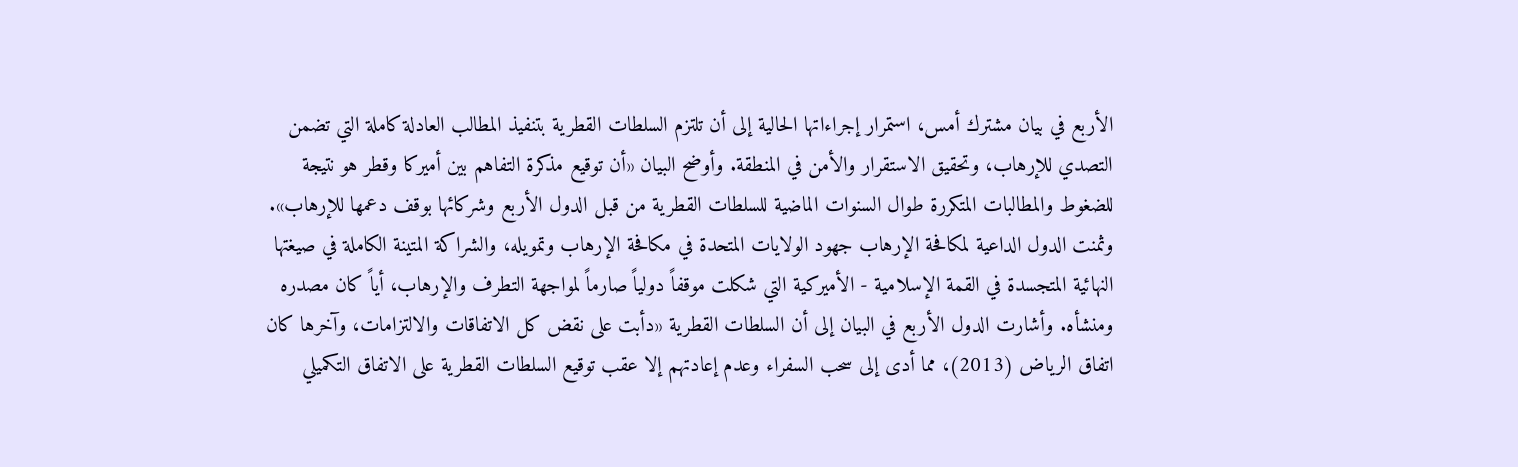الأربع في بيان مشترك أمس، استمرار إجراءاتها الحالية إلى أن تلتزم السلطات القطرية بتنفيذ المطالب العادلة كاملة التي تضمن التصدي للإرهاب، وتحقيق الاستقرار والأمن في المنطقة. وأوضح البيان «أن توقيع مذكرة التفاهم بين أميركا وقطر هو نتيجة للضغوط والمطالبات المتكررة طوال السنوات الماضية للسلطات القطرية من قبل الدول الأربع وشركائها بوقف دعمها للإرهاب».
وثمنت الدول الداعية لمكافحة الإرهاب جهود الولايات المتحدة في مكافحة الإرهاب وتمويله، والشراكة المتينة الكاملة في صيغتها النهائية المتجسدة في القمة الإسلامية - الأميركية التي شكلت موقفاً دولياً صارماً لمواجهة التطرف والإرهاب، أياً كان مصدره ومنشأه. وأشارت الدول الأربع في البيان إلى أن السلطات القطرية «دأبت على نقض كل الاتفاقات والالتزامات، وآخرها كان اتفاق الرياض (2013)، مما أدى إلى سحب السفراء وعدم إعادتهم إلا عقب توقيع السلطات القطرية على الاتفاق التكميلي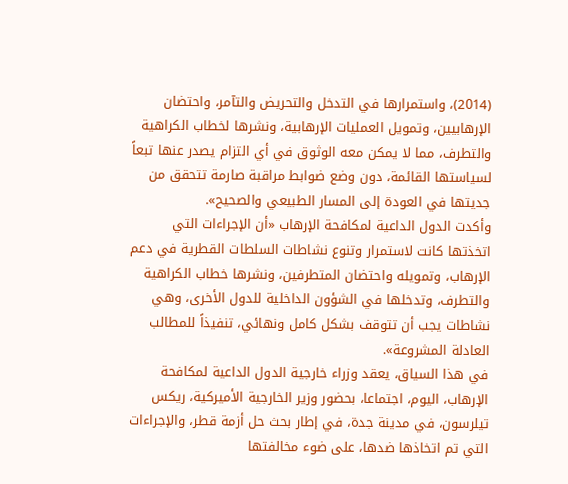(2014)، واستمرارها في التدخل والتحريض والتآمر، واحتضان الإرهابيين، وتمويل العمليات الإرهابية، ونشرها لخطاب الكراهية والتطرف، مما لا يمكن معه الوثوق في أي التزام يصدر عنها تبعاً لسياستها القائمة، دون وضع ضوابط مراقبة صارمة تتحقق من جديتها في العودة إلى المسار الطبيعي والصحيح».
وأكدت الدول الداعية لمكافحة الإرهاب «أن الإجراءات التي اتخذتها كانت لاستمرار وتنوع نشاطات السلطات القطرية في دعم الإرهاب، وتمويله واحتضان المتطرفين، ونشرها خطاب الكراهية والتطرف، وتدخلها في الشؤون الداخلية للدول الأخرى، وهي نشاطات يجب أن تتوقف بشكل كامل ونهائي، تنفيذاً للمطالب العادلة المشروعة».
في هذا السياق، يعقد وزراء خارجية الدول الداعية لمكافحة الإرهاب، اليوم، اجتماعا، بحضور وزير الخارجية الأميركية، ريكس تيلرسون، في مدينة جدة، في إطار بحث حل أزمة قطر، والإجراءات التي تم اتخاذها ضدها، على ضوء مخالفتها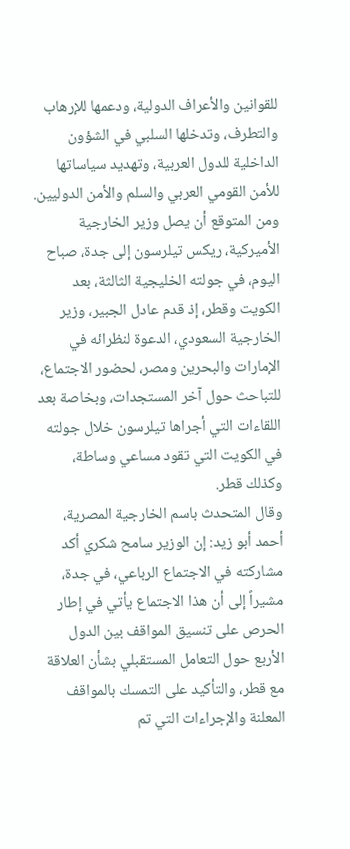للقوانين والأعراف الدولية، ودعمها للإرهاب والتطرف، وتدخلها السلبي في الشؤون الداخلية للدول العربية، وتهديد سياساتها للأمن القومي العربي والسلم والأمن الدوليين.
ومن المتوقع أن يصل وزير الخارجية الأميركية، ريكس تيلرسون إلى جدة، صباح اليوم، في جولته الخليجية الثالثة، بعد الكويت وقطر، إذ قدم عادل الجبير، وزير الخارجية السعودي، الدعوة لنظرائه في الإمارات والبحرين ومصر، لحضور الاجتماع، للتباحث حول آخر المستجدات، وبخاصة بعد اللقاءات التي أجراها تيلرسون خلال جولته في الكويت التي تقود مساعي وساطة، وكذلك قطر.
وقال المتحدث باسم الخارجية المصرية، أحمد أبو زيد: إن الوزير سامح شكري أكد مشاركته في الاجتماع الرباعي، في جدة، مشيراً إلى أن هذا الاجتماع يأتي في إطار الحرص على تنسيق المواقف بين الدول الأربع حول التعامل المستقبلي بشأن العلاقة مع قطر، والتأكيد على التمسك بالمواقف المعلنة والإجراءات التي تم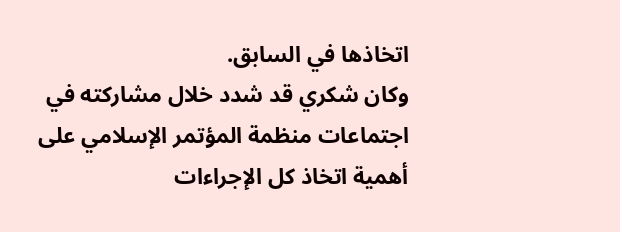اتخاذها في السابق.
وكان شكري قد شدد خلال مشاركته في اجتماعات منظمة المؤتمر الإسلامي على أهمية اتخاذ كل الإجراءات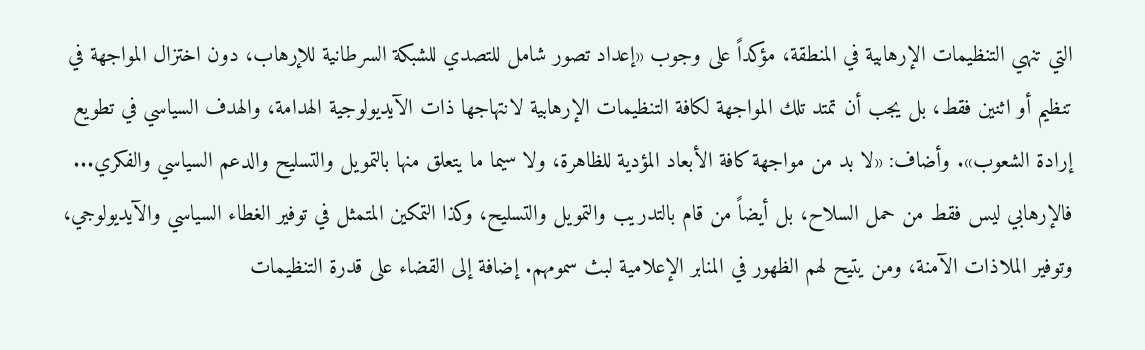التي تنهي التنظيمات الإرهابية في المنطقة، مؤكداً على وجوب «إعداد تصور شامل للتصدي للشبكة السرطانية للإرهاب، دون اختزال المواجهة في تنظيم أو اثنين فقط، بل يجب أن تمتد تلك المواجهة لكافة التنظيمات الإرهابية لانتهاجها ذات الآيديولوجية الهدامة، والهدف السياسي في تطويع إرادة الشعوب». وأضاف: «لا بد من مواجهة كافة الأبعاد المؤدية للظاهرة، ولا سيما ما يتعلق منها بالتمويل والتسليح والدعم السياسي والفكري... فالإرهابي ليس فقط من حمل السلاح، بل أيضاً من قام بالتدريب والتمويل والتسليح، وكذا التمكين المتمثل في توفير الغطاء السياسي والآيديولوجي، وتوفير الملاذات الآمنة، ومن يتيح لهم الظهور في المنابر الإعلامية لبث سمومهم. إضافة إلى القضاء على قدرة التنظيمات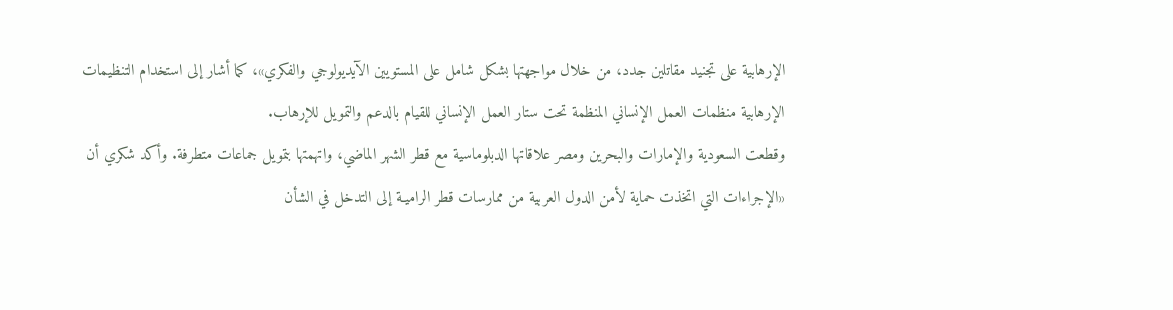الإرهابية على تجنيد مقاتلين جدد، من خلال مواجهتها بشكل شامل على المستويين الآيديولوجي والفكري»، كما أشار إلى استخدام التنظيمات الإرهابية منظمات العمل الإنساني المنظمة تحت ستار العمل الإنساني للقيام بالدعم والتمويل للإرهاب.
وقطعت السعودية والإمارات والبحرين ومصر علاقاتها الدبلوماسية مع قطر الشهر الماضي، واتهمتها بتمويل جماعات متطرفة. وأكد شكري أن «الإجراءات التي اتخذت حماية لأمن الدول العربية من ممارسات قطر الراميـة إلى التدخل في الشأن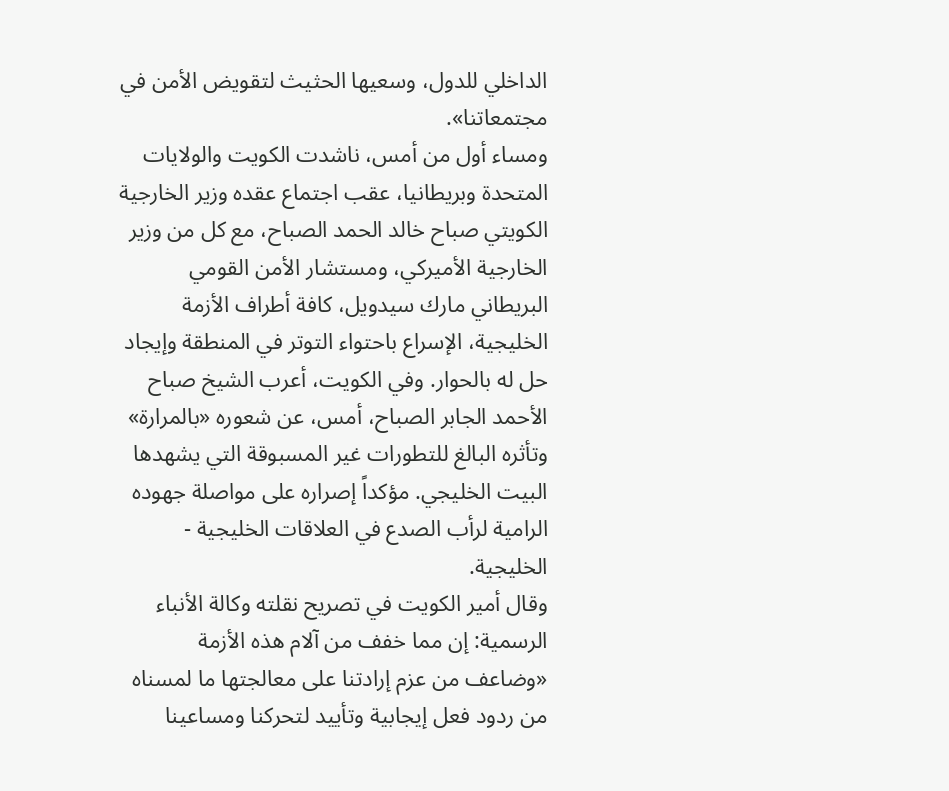الداخلي للدول، وسعيها الحثيث لتقويض الأمن في مجتمعاتنا».
ومساء أول من أمس، ناشدت الكويت والولايات المتحدة وبريطانيا، عقب اجتماع عقده وزير الخارجية الكويتي صباح خالد الحمد الصباح، مع كل من وزير الخارجية الأميركي، ومستشار الأمن القومي البريطاني مارك سيدويل، كافة أطراف الأزمة الخليجية، الإسراع باحتواء التوتر في المنطقة وإيجاد حل له بالحوار. وفي الكويت، أعرب الشيخ صباح الأحمد الجابر الصباح، أمس، عن شعوره «بالمرارة» وتأثره البالغ للتطورات غير المسبوقة التي يشهدها البيت الخليجي. مؤكداً إصراره على مواصلة جهوده الرامية لرأب الصدع في العلاقات الخليجية - الخليجية.
وقال أمير الكويت في تصريح نقلته وكالة الأنباء الرسمية: إن مما خفف من آلام هذه الأزمة «وضاعف من عزم إرادتنا على معالجتها ما لمسناه من ردود فعل إيجابية وتأييد لتحركنا ومساعينا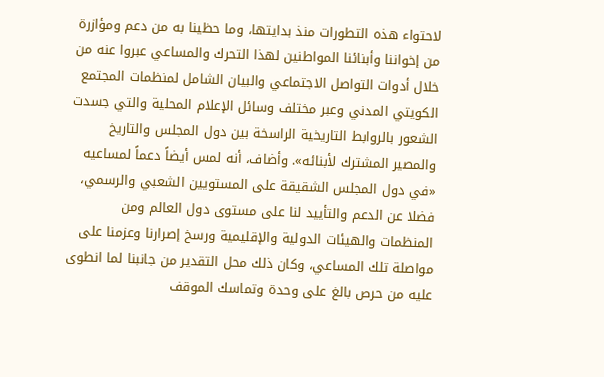لاحتواء هذه التطورات منذ بدايتها، وما حظينا به من دعم ومؤازرة من إخواننا وأبنائنا المواطنين لهذا التحرك والمساعي عبروا عنه من خلال أدوات التواصل الاجتماعي والبيان الشامل لمنظمات المجتمع الكويتي المدني وعبر مختلف وسائل الإعلام المحلية والتي جسدت الشعور بالروابط التاريخية الراسخة بين دول المجلس والتاريخ والمصير المشترك لأبنائه». وأضاف، أنه لمس أيضاً دعماً لمساعيه «في دول المجلس الشقيقة على المستويين الشعبي والرسمي، فضلا عن الدعم والتأييد لنا على مستوى دول العالم ومن المنظمات والهيئات الدولية والإقليمية ورسخ إصرارنا وعزمنا على مواصلة تلك المساعي، وكان ذلك محل التقدير من جانبنا لما انطوى عليه من حرص بالغ على وحدة وتماسك الموقف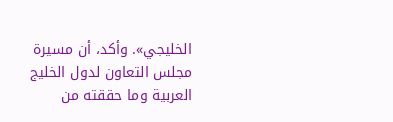الخليجي». وأكد، أن مسيرة مجلس التعاون لدول الخليج العربية وما حققته من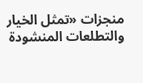منجزات «تمثل الخيار والتطلعات المنشودة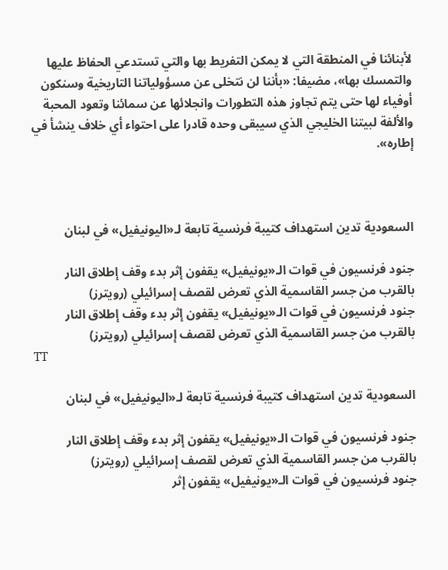لأبنائنا في المنطقة التي لا يمكن التفريط بها والتي تستدعي الحفاظ عليها والتمسك بها»، مضيفا: «بأننا لن نتخلى عن مسؤولياتنا التاريخية وسنكون أوفياء لها حتى يتم تجاوز هذه التطورات وانجلائها عن سمائنا وتعود المحبة والألفة لبيتنا الخليجي الذي سيبقى وحده قادرا على احتواء أي خلاف ينشأ في إطاره».



السعودية تدين استهداف كتيبة فرنسية تابعة لـ«اليونيفيل» في لبنان

جنود فرنسيون في قوات الـ«يونيفيل» يقفون إثر بدء وقف إطلاق النار بالقرب من جسر القاسمية الذي تعرض لقصف إسرائيلي (رويترز)
جنود فرنسيون في قوات الـ«يونيفيل» يقفون إثر بدء وقف إطلاق النار بالقرب من جسر القاسمية الذي تعرض لقصف إسرائيلي (رويترز)
TT

السعودية تدين استهداف كتيبة فرنسية تابعة لـ«اليونيفيل» في لبنان

جنود فرنسيون في قوات الـ«يونيفيل» يقفون إثر بدء وقف إطلاق النار بالقرب من جسر القاسمية الذي تعرض لقصف إسرائيلي (رويترز)
جنود فرنسيون في قوات الـ«يونيفيل» يقفون إثر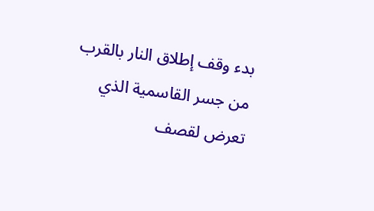بدء وقف إطلاق النار بالقرب من جسر القاسمية الذي تعرض لقصف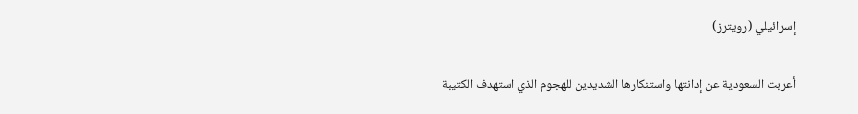إسرائيلي (رويترز)

أعربت السعودية عن إدانتها واستنكارها الشديدين للهجوم الذي استهدف الكتيبة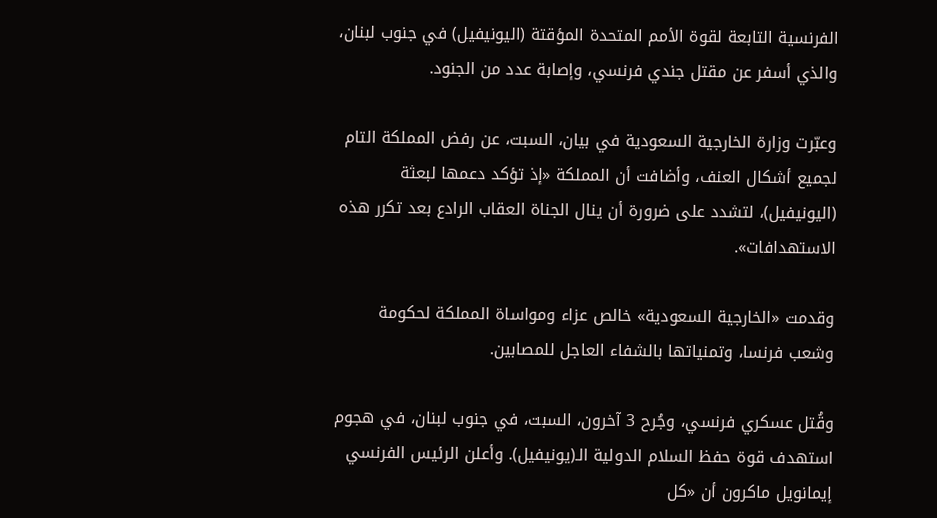الفرنسية التابعة لقوة الأمم المتحدة المؤقتة (اليونيفيل) في جنوب لبنان، والذي أسفر عن مقتل جندي فرنسي، وإصابة عدد من الجنود.

وعبّرت وزارة الخارجية السعودية في بيان، السبت، عن رفض المملكة التام لجميع أشكال العنف، وأضافت أن المملكة «إذ تؤكد دعمها لبعثة (اليونيفيل)، لتشدد على ضرورة أن ينال الجناة العقاب الرادع بعد تكرر هذه الاستهدافات».

وقدمت «الخارجية السعودية» خالص عزاء ومواساة المملكة لحكومة وشعب فرنسا، وتمنياتها بالشفاء العاجل للمصابين.

وقُتل عسكري فرنسي، وجُرح 3 آخرون، السبت، في جنوب لبنان، في هجوم استهدف قوة حفظ السلام الدولية الـ(يونيفيل). وأعلن الرئيس الفرنسي إيمانويل ماكرون أن «كل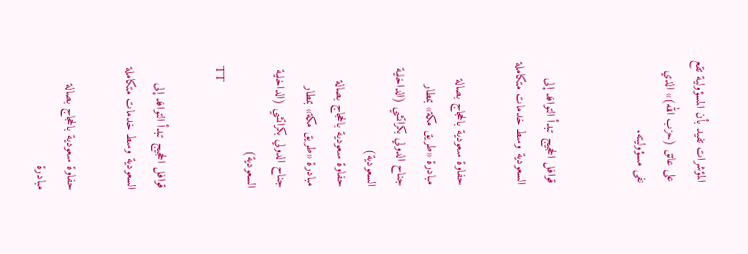المؤشرات تفيد بأن المسؤولية تقع على عاتق (حزب الله)» الذي نفى مسؤوليته.


قوافل الحجيج تبدأ التوافد إلى السعودية وسط خدمات متكاملة

حفاوة سعودية بالحجاج بصالة مبادرة «طريق مكة» بمطار جناح الدولي بكراتشي (الداخلية السعودية)
حفاوة سعودية بالحجاج بصالة مبادرة «طريق مكة» بمطار جناح الدولي بكراتشي (الداخلية السعودية)
TT

قوافل الحجيج تبدأ التوافد إلى السعودية وسط خدمات متكاملة

حفاوة سعودية بالحجاج بصالة مبادرة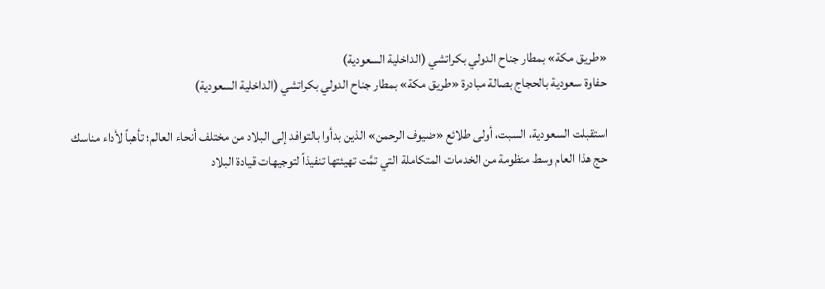«طريق مكة» بمطار جناح الدولي بكراتشي (الداخلية السعودية)
حفاوة سعودية بالحجاج بصالة مبادرة «طريق مكة» بمطار جناح الدولي بكراتشي (الداخلية السعودية)

استقبلت السعودية، السبت، أولى طلائع «ضيوف الرحمن» الذين بدأوا بالتوافد إلى البلاد من مختلف أنحاء العالم؛ تأهباً لأداء مناسك حج هذا العام وسط منظومة من الخدمات المتكاملة التي تمَّت تهيئتها تنفيذاً لتوجيهات قيادة البلاد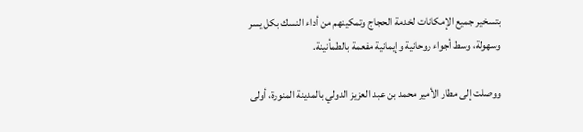بتسخير جميع الإمكانات لخدمة الحجاج وتمكينهم من أداء النسك بكل يسر وسهولة، وسط أجواء روحانية وإيمانية مفعمة بالطمأنينة.

ووصلت إلى مطار الأمير محمد بن عبد العزيز الدولي بالمدينة المنورة، أولى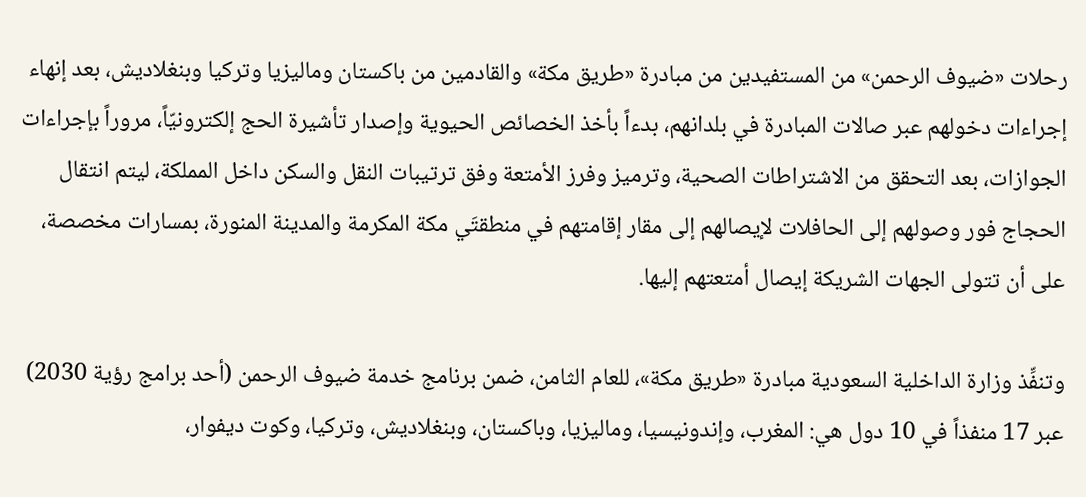رحلات «ضيوف الرحمن» من المستفيدين من مبادرة «طريق مكة» والقادمين من باكستان وماليزيا وتركيا وبنغلاديش، بعد إنهاء إجراءات دخولهم عبر صالات المبادرة في بلدانهم، بدءاً بأخذ الخصائص الحيوية وإصدار تأشيرة الحج إلكترونيّاً، مروراً بإجراءات الجوازات، بعد التحقق من الاشتراطات الصحية، وترميز وفرز الأمتعة وفق ترتيبات النقل والسكن داخل المملكة، ليتم انتقال الحجاج فور وصولهم إلى الحافلات لإيصالهم إلى مقار إقامتهم في منطقتَي مكة المكرمة والمدينة المنورة، بمسارات مخصصة، على أن تتولى الجهات الشريكة إيصال أمتعتهم إليها.

وتنفِّذ وزارة الداخلية السعودية مبادرة «طريق مكة»، للعام الثامن، ضمن برنامج خدمة ضيوف الرحمن (أحد برامج رؤية 2030) عبر 17 منفذاً في 10 دول هي: المغرب، وإندونيسيا، وماليزيا، وباكستان، وبنغلاديش، وتركيا، وكوت ديفوار،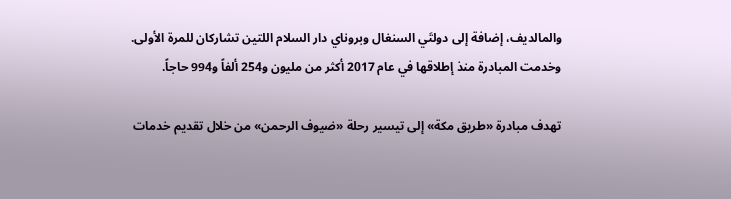والمالديف، إضافة إلى دولتَي السنغال وبروناي دار السلام اللتين تشاركان للمرة الأولى. وخدمت المبادرة منذ إطلاقها في عام 2017 أكثر من مليون و254 ألفاً و994 حاجاً.

تهدف مبادرة «طريق مكة» إلى تيسير رحلة «ضيوف الرحمن» من خلال تقديم خدمات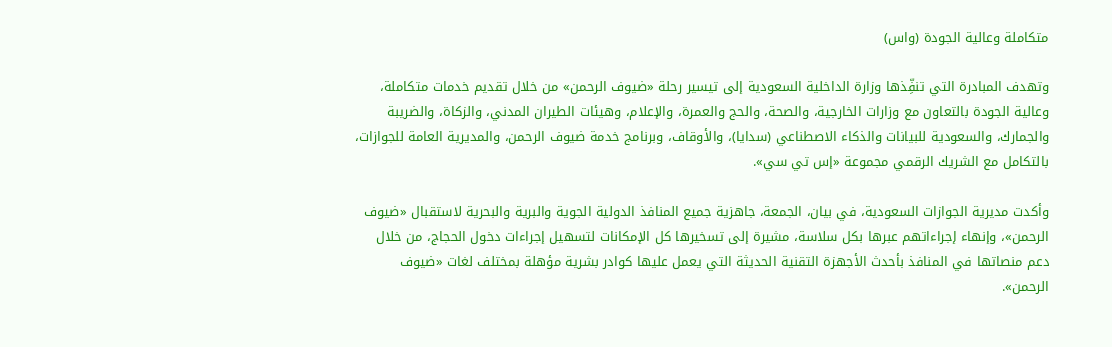متكاملة وعالية الجودة (واس)

وتهدف المبادرة التي تنفِّذها وزارة الداخلية السعودية إلى تيسير رحلة «ضيوف الرحمن» من خلال تقديم خدمات متكاملة، وعالية الجودة بالتعاون مع وزارات الخارجية، والصحة، والحج والعمرة، والإعلام، وهيئات الطيران المدني، والزكاة، والضريبة والجمارك، والسعودية للبيانات والذكاء الاصطناعي (سدايا)، والأوقاف، وبرنامج خدمة ضيوف الرحمن، والمديرية العامة للجوازات، بالتكامل مع الشريك الرقمي مجموعة «إس تي سي».

وأكدت مديرية الجوازات السعودية، في بيان، الجمعة، جاهزية جميع المنافذ الدولية الجوية والبرية والبحرية لاستقبال «ضيوف الرحمن»، وإنهاء إجراءاتهم عبرها بكل سلاسة، مشيرة إلى تسخيرها كل الإمكانات لتسهيل إجراءات دخول الحجاج، من خلال دعم منصاتها في المنافذ بأحدث الأجهزة التقنية الحديثة التي يعمل عليها كوادر بشرية مؤهلة بمختلف لغات «ضيوف الرحمن».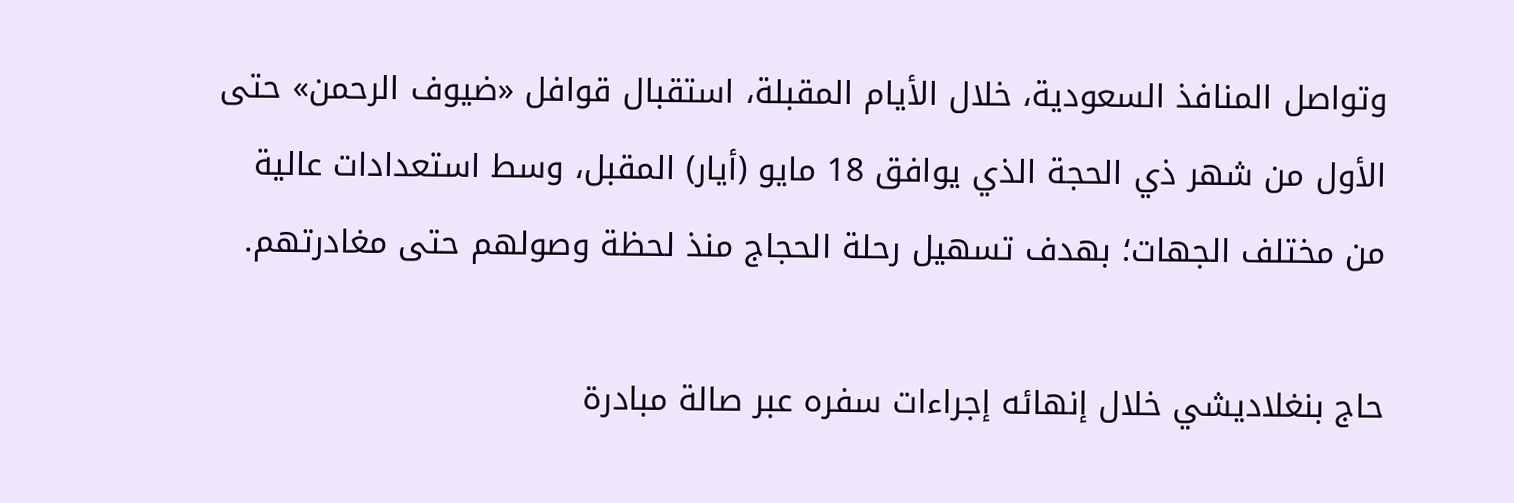وتواصل المنافذ السعودية، خلال الأيام المقبلة، استقبال قوافل «ضيوف الرحمن» حتى الأول من شهر ذي الحجة الذي يوافق 18 مايو (أيار) المقبل، وسط استعدادات عالية من مختلف الجهات؛ بهدف تسهيل رحلة الحجاج منذ لحظة وصولهم حتى مغادرتهم.

حاج بنغلاديشي خلال إنهائه إجراءات سفره عبر صالة مبادرة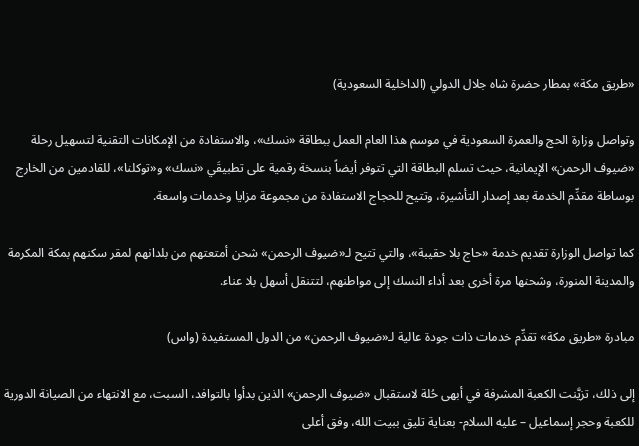«طريق مكة» بمطار حضرة شاه جلال الدولي (الداخلية السعودية)

وتواصل وزارة الحج والعمرة السعودية في موسم هذا العام العمل ببطاقة «نسك»، والاستفادة من الإمكانات التقنية لتسهيل رحلة «ضيوف الرحمن» الإيمانية، حيث تسلم البطاقة التي تتوفر أيضاً بنسخة رقمية على تطبيقَي «نسك» و«توكلنا»، للقادمين من الخارج بوساطة مقدِّم الخدمة بعد إصدار التأشيرة، وتتيح للحجاج الاستفادة من مجموعة مزايا وخدمات واسعة.

كما تواصل الوزارة تقديم خدمة «حاج بلا حقيبة»، والتي تتيح لـ«ضيوف الرحمن» شحن أمتعتهم من بلدانهم لمقر سكنهم بمكة المكرمة والمدينة المنورة، وشحنها مرة أخرى بعد أداء النسك إلى مواطنهم، لتتنقل أسهل بلا عناء.

مبادرة «طريق مكة» تقدِّم خدمات ذات جودة عالية لـ«ضيوف الرحمن» من الدول المستفيدة (واس)

إلى ذلك، تزيَّنت الكعبة المشرفة في أبهى حُلة لاستقبال «ضيوف الرحمن» الذين بدأوا بالتوافد، السبت، مع الانتهاء من الصيانة الدورية للكعبة وحجر إسماعيل – عليه السلام- بعناية تليق ببيت الله، وفق أعلى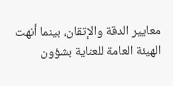معايير الدقة والإتقان، بينما أنهت الهيئة العامة للعناية بشؤون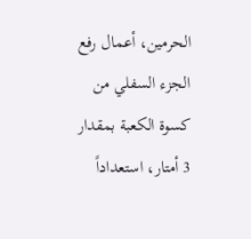الحرمين، أعمال رفع الجزء السفلي من كسوة الكعبة بمقدار 3 أمتار، استعداداً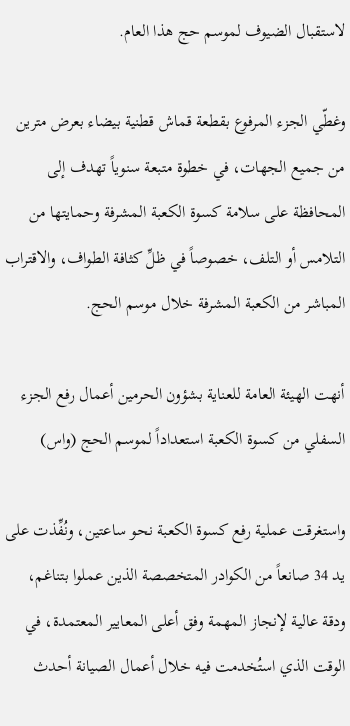لاستقبال الضيوف لموسم حج هذا العام.

وغطّي الجزء المرفوع بقطعة قماش قطنية بيضاء بعرض مترين من جميع الجهات، في خطوة متبعة سنوياً تهدف إلى المحافظة على سلامة كسوة الكعبة المشرفة وحمايتها من التلامس أو التلف، خصوصاً في ظلِّ كثافة الطواف، والاقتراب المباشر من الكعبة المشرفة خلال موسم الحج.

أنهت الهيئة العامة للعناية بشؤون الحرمين أعمال رفع الجزء السفلي من كسوة الكعبة استعداداً لموسم الحج (واس)

واستغرقت عملية رفع كسوة الكعبة نحو ساعتين، ونُفِّذت على يد 34 صانعاً من الكوادر المتخصصة الذين عملوا بتناغم، ودقة عالية لإنجاز المهمة وفق أعلى المعايير المعتمدة، في الوقت الذي استُخدمت فيه خلال أعمال الصيانة أحدث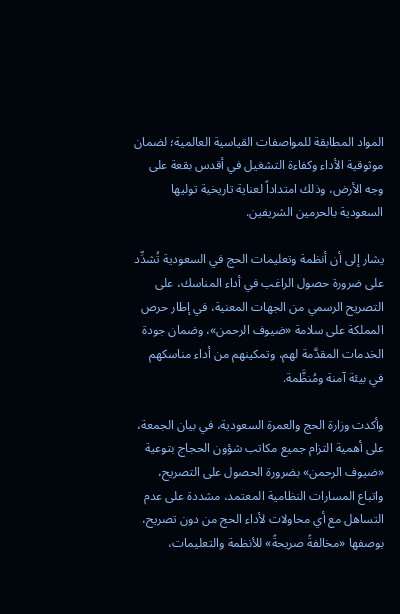المواد المطابقة للمواصفات القياسية العالمية؛ لضمان موثوقية الأداء وكفاءة التشغيل في أقدس بقعة على وجه الأرض، وذلك امتداداً لعناية تاريخية توليها السعودية بالحرمين الشريفين.

يشار إلى أن أنظمة وتعليمات الحج في السعودية تُشدِّد على ضرورة حصول الراغب في أداء المناسك، على التصريح الرسمي من الجهات المعنية، في إطار حرص المملكة على سلامة «ضيوف الرحمن»، وضمان جودة الخدمات المقدَّمة لهم، وتمكينهم من أداء مناسكهم في بيئة آمنة ومُنظَّمة.

وأكدت وزارة الحج والعمرة السعودية، في بيان الجمعة، على أهمية التزام جميع مكاتب شؤون الحجاج بتوعية «ضيوف الرحمن» بضرورة الحصول على التصريح، واتباع المسارات النظامية المعتمد، مشددة على عدم التساهل مع أي محاولات لأداء الحج من دون تصريح، بوصفها «مخالفةً صريحةً» للأنظمة والتعليمات،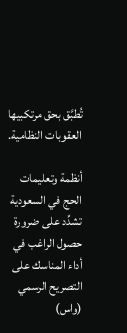تُطبَّق بحق مرتكبيها العقوبات النظامية.

أنظمة وتعليمات الحج في السعودية تشدِّد على ضرورة حصول الراغب في أداء المناسك على التصريح الرسمي (واس)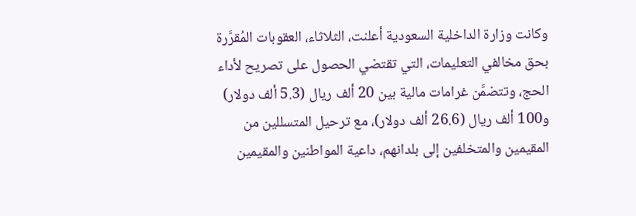وكانت وزارة الداخلية السعودية أعلنت، الثلاثاء، العقوبات المُقرَّرة بحق مخالفي التعليمات، التي تقتضي الحصول على تصريح لأداء الحج، وتتضمَّن غرامات مالية بين 20 ألف ريال (5.3 ألف دولار) و100 ألف ريال (26.6 ألف دولار)، مع ترحيل المتسللين من المقيمين والمتخلفين إلى بلدانهم، داعية المواطنين والمقيمين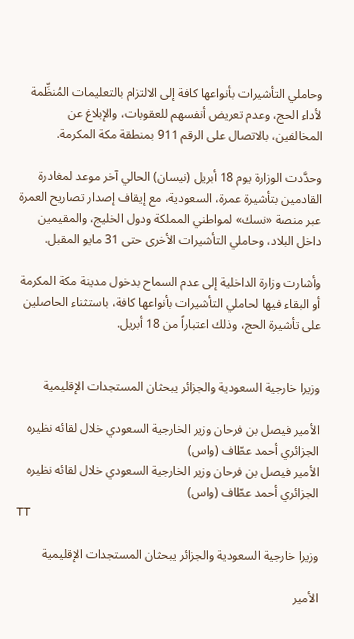وحاملي التأشيرات بأنواعها كافة إلى الالتزام بالتعليمات المُنظِّمة لأداء الحج، وعدم تعريض أنفسهم للعقوبات، والإبلاغ عن المخالفين، بالاتصال على الرقم 911 بمنطقة مكة المكرمة.

وحدَّدت الوزارة يوم 18 أبريل (نيسان) الحالي آخر موعد لمغادرة القادمين بتأشيرة عمرة، السعودية، مع إيقاف إصدار تصاريح العمرة عبر منصة «نسك» لمواطني المملكة ودول الخليج، والمقيمين داخل البلاد، وحاملي التأشيرات الأخرى حتى 31 مايو المقبل.

وأشارت وزارة الداخلية إلى عدم السماح بدخول مدينة مكة المكرمة أو البقاء فيها لحاملي التأشيرات بأنواعها كافة، باستثناء الحاصلين على تأشيرة الحج، وذلك اعتباراً من 18 أبريل.


وزيرا خارجية السعودية والجزائر يبحثان المستجدات الإقليمية

الأمير فيصل بن فرحان وزير الخارجية السعودي خلال لقائه نظيره الجزائري أحمد عطّاف (واس)
الأمير فيصل بن فرحان وزير الخارجية السعودي خلال لقائه نظيره الجزائري أحمد عطّاف (واس)
TT

وزيرا خارجية السعودية والجزائر يبحثان المستجدات الإقليمية

الأمير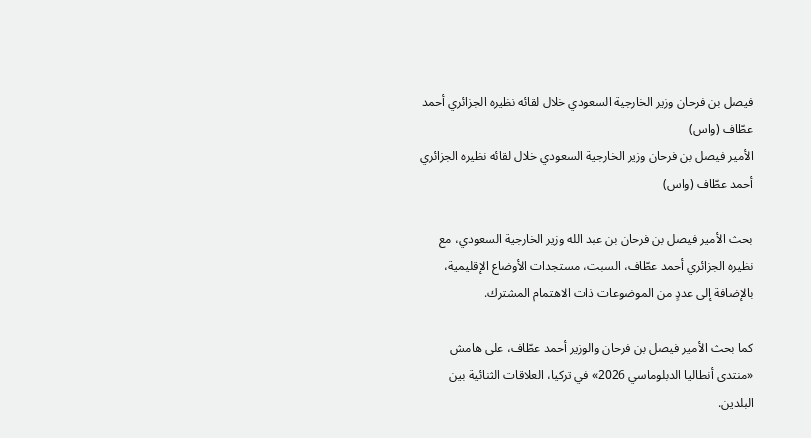فيصل بن فرحان وزير الخارجية السعودي خلال لقائه نظيره الجزائري أحمد عطّاف (واس)
الأمير فيصل بن فرحان وزير الخارجية السعودي خلال لقائه نظيره الجزائري أحمد عطّاف (واس)

بحث الأمير فيصل بن فرحان بن عبد الله وزير الخارجية السعودي، مع نظيره الجزائري أحمد عطّاف، السبت، مستجدات الأوضاع الإقليمية، بالإضافة إلى عددٍ من الموضوعات ذات الاهتمام المشترك.

كما بحث الأمير فيصل بن فرحان والوزير أحمد عطّاف، على هامش «منتدى أنطاليا الدبلوماسي 2026» في تركيا، العلاقات الثنائية بين البلدين.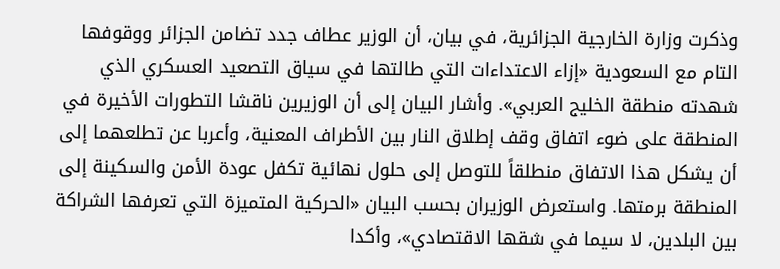وذكرت وزارة الخارجية الجزائرية، في بيان، أن الوزير عطاف جدد تضامن الجزائر ووقوفها التام مع السعودية «إزاء الاعتداءات التي طالتها في سياق التصعيد العسكري الذي شهدته منطقة الخليج العربي». وأشار البيان إلى أن الوزيرين ناقشا التطورات الأخيرة في المنطقة على ضوء اتفاق وقف إطلاق النار بين الأطراف المعنية، وأعربا عن تطلعهما إلى أن يشكل هذا الاتفاق منطلقاً للتوصل إلى حلول نهائية تكفل عودة الأمن والسكينة إلى المنطقة برمتها. واستعرض الوزيران بحسب البيان «الحركية المتميزة التي تعرفها الشراكة بين البلدين، لا سيما في شقها الاقتصادي»، وأكدا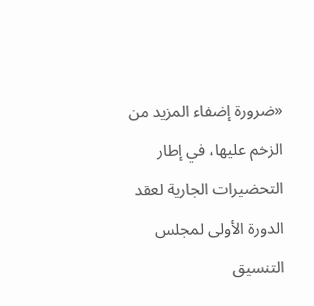«ضرورة إضفاء المزيد من الزخم عليها، في إطار التحضيرات الجارية لعقد الدورة الأولى لمجلس التنسيق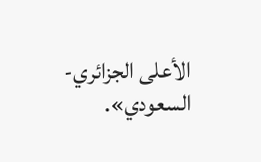الأعلى الجزائري-السعودي».